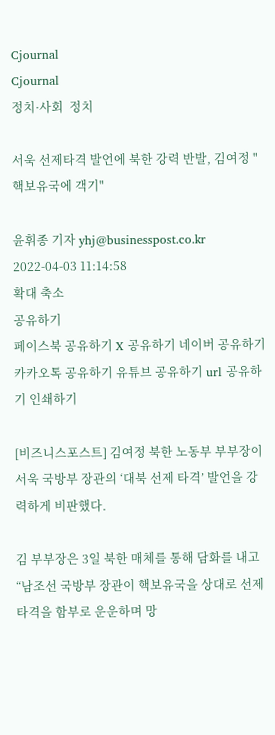Cjournal
Cjournal
정치·사회  정치

서욱 선제타격 발언에 북한 강력 반발, 김여정 "핵보유국에 객기"

윤휘종 기자 yhj@businesspost.co.kr 2022-04-03 11:14:58
확대 축소
공유하기
페이스북 공유하기 X 공유하기 네이버 공유하기 카카오톡 공유하기 유튜브 공유하기 url 공유하기 인쇄하기

[비즈니스포스트] 김여정 북한 노동부 부부장이 서욱 국방부 장관의 ‘대북 선제 타격’ 발언을 강력하게 비판했다.

김 부부장은 3일 북한 매체를 통해 담화를 내고 “남조선 국방부 장관이 핵보유국을 상대로 선제타격을 함부로 운운하며 망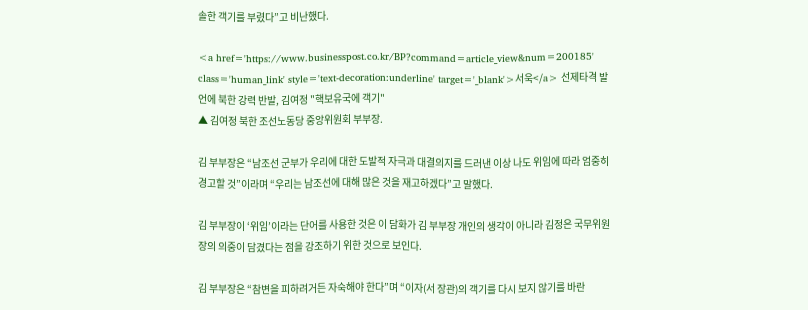솔한 객기를 부렸다”고 비난했다.

<a href='https://www.businesspost.co.kr/BP?command=article_view&num=200185' class='human_link' style='text-decoration:underline' target='_blank'>서욱</a> 선제타격 발언에 북한 강력 반발, 김여정 "핵보유국에 객기"
▲ 김여정 북한 조선노동당 중앙위원회 부부장.

김 부부장은 “남조선 군부가 우리에 대한 도발적 자극과 대결의지를 드러낸 이상 나도 위임에 따라 엄중히 경고할 것”이라며 “우리는 남조선에 대해 많은 것을 재고하겠다”고 말했다.

김 부부장이 ‘위임’이라는 단어를 사용한 것은 이 담화가 김 부부장 개인의 생각이 아니라 김정은 국무위원장의 의중이 담겼다는 점을 강조하기 위한 것으로 보인다.

김 부부장은 “참변을 피하려거든 자숙해야 한다”며 “이자(서 장관)의 객기를 다시 보지 않기를 바란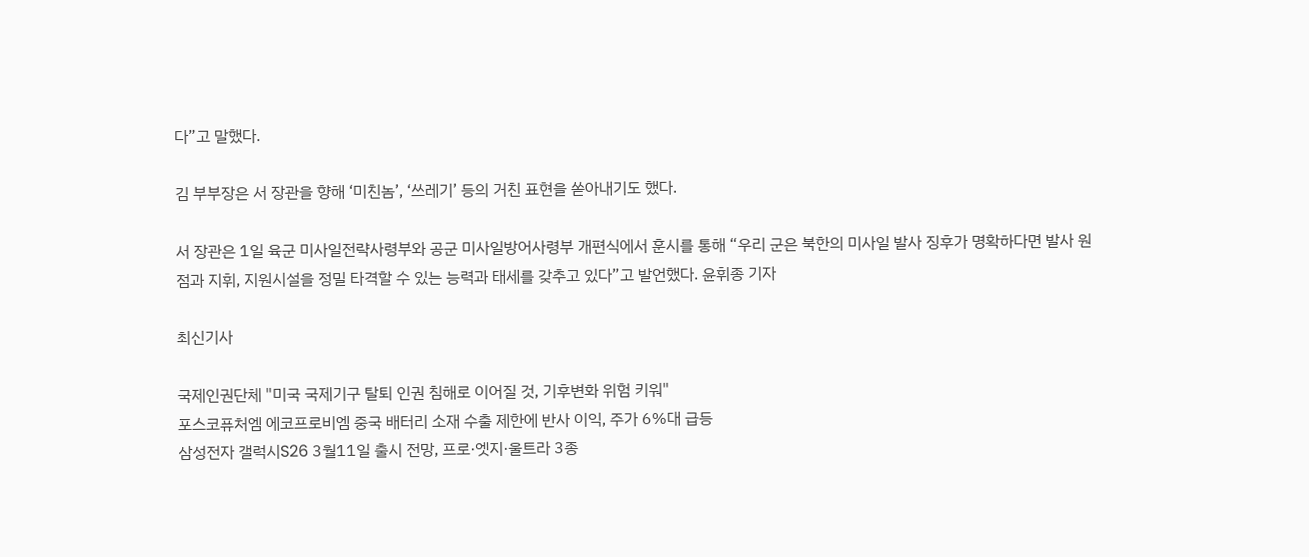다”고 말했다.

김 부부장은 서 장관을 향해 ‘미친놈’, ‘쓰레기’ 등의 거친 표현을 쏟아내기도 했다.

서 장관은 1일 육군 미사일전략사령부와 공군 미사일방어사령부 개편식에서 훈시를 통해 “우리 군은 북한의 미사일 발사 징후가 명확하다면 발사 원점과 지휘, 지원시설을 정밀 타격할 수 있는 능력과 태세를 갖추고 있다”고 발언했다. 윤휘종 기자

최신기사

국제인권단체 "미국 국제기구 탈퇴 인권 침해로 이어질 것, 기후변화 위험 키워"
포스코퓨처엠 에코프로비엠 중국 배터리 소재 수출 제한에 반사 이익, 주가 6%대 급등
삼성전자 갤럭시S26 3월11일 출시 전망, 프로·엣지·울트라 3종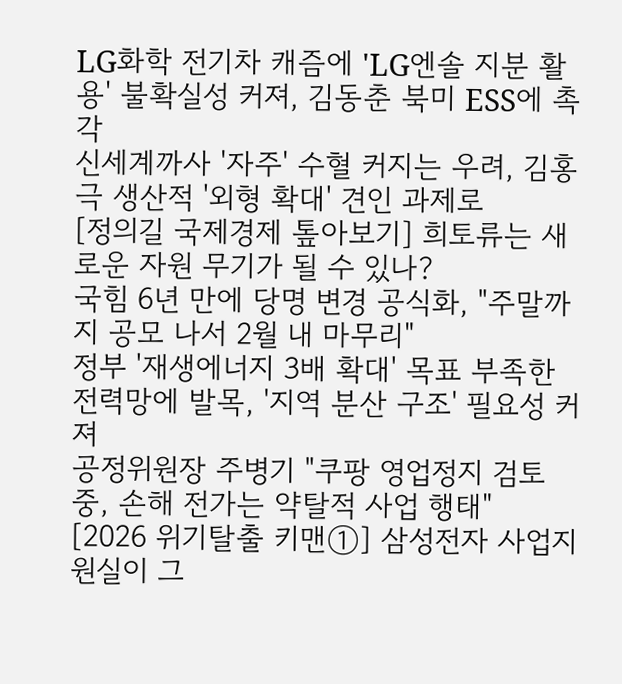LG화학 전기차 캐즘에 'LG엔솔 지분 활용' 불확실성 커져, 김동춘 북미 ESS에 촉각
신세계까사 '자주' 수혈 커지는 우려, 김홍극 생산적 '외형 확대' 견인 과제로
[정의길 국제경제 톺아보기] 희토류는 새로운 자원 무기가 될 수 있나?
국힘 6년 만에 당명 변경 공식화, "주말까지 공모 나서 2월 내 마무리"
정부 '재생에너지 3배 확대' 목표 부족한 전력망에 발목, '지역 분산 구조' 필요성 커져
공정위원장 주병기 "쿠팡 영업정지 검토 중, 손해 전가는 약탈적 사업 행태"
[2026 위기탈출 키맨①] 삼성전자 사업지원실이 그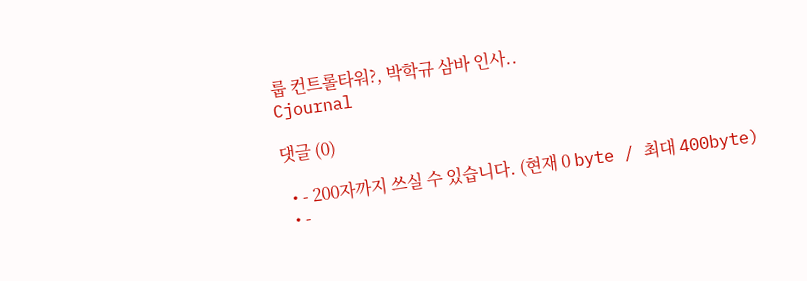룹 컨트롤타워?, 박학규 삼바 인사..
Cjournal

댓글 (0)

  • - 200자까지 쓰실 수 있습니다. (현재 0 byte / 최대 400byte)
  • -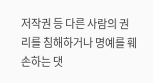저작권 등 다른 사람의 권리를 침해하거나 명예를 훼손하는 댓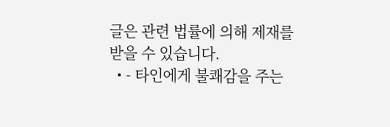글은 관련 법률에 의해 제재를 받을 수 있습니다.
  • - 타인에게 불쾌감을 주는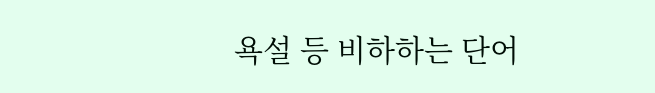욕설 등 비하하는 단어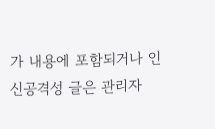가 내용에 포함되거나 인신공격성 글은 관리자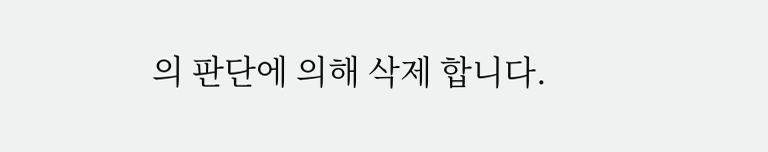의 판단에 의해 삭제 합니다.